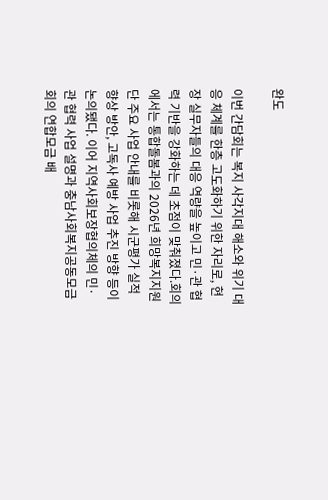완도

이번 간담회는 복지 사각지대 해소와 위기 대응 체계를 한층 고도화하기 위한 자리로, 현장 실무자들의 대응 역량을 높이고 민·관 협력 기반을 강화하는 데 초점이 맞춰졌다.회의에서는 통합돌봄과의 2026년 희망복지지원단 주요 사업 안내를 비롯해 시군평가 실적 향상 방안, 고독사 예방 사업 추진 방향 등이 논의됐다. 이어 지역사회보장협의체의 민·관 협력 사업 설명과 충남사회복지공동모금회의 연합모금 배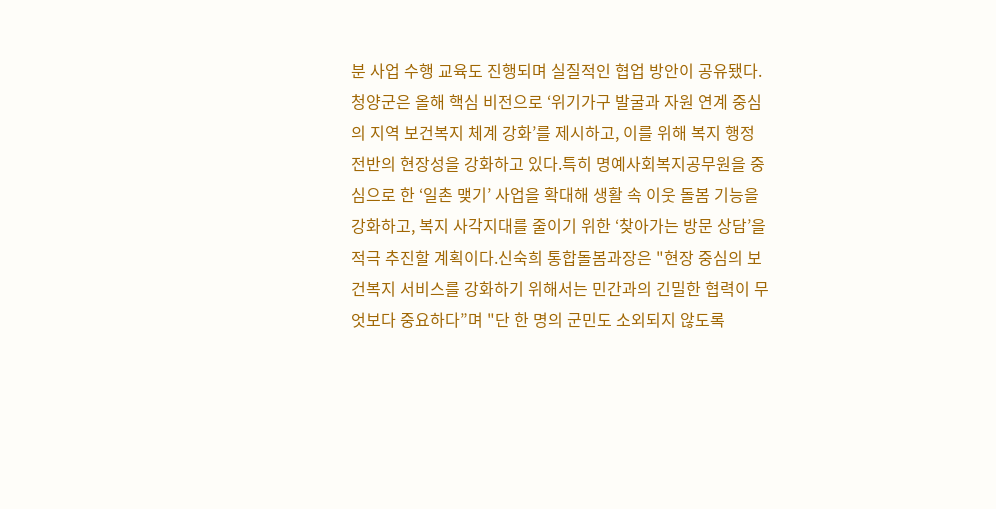분 사업 수행 교육도 진행되며 실질적인 협업 방안이 공유됐다.
청양군은 올해 핵심 비전으로 ‘위기가구 발굴과 자원 연계 중심의 지역 보건복지 체계 강화’를 제시하고, 이를 위해 복지 행정 전반의 현장성을 강화하고 있다.특히 명예사회복지공무원을 중심으로 한 ‘일촌 맺기’ 사업을 확대해 생활 속 이웃 돌봄 기능을 강화하고, 복지 사각지대를 줄이기 위한 ‘찾아가는 방문 상담’을 적극 추진할 계획이다.신숙희 통합돌봄과장은 "현장 중심의 보건복지 서비스를 강화하기 위해서는 민간과의 긴밀한 협력이 무엇보다 중요하다”며 "단 한 명의 군민도 소외되지 않도록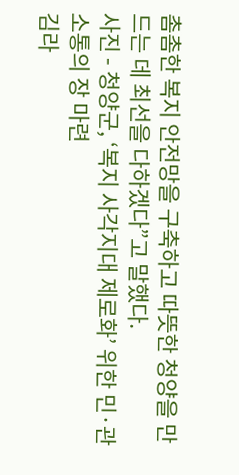촘촘한 복지 안전망을 구축하고 따뜻한 청양을 만드는 데 최선을 다하겠다”고 말했다.
사진 - 청양군, ‘복지 사각지대 제로화’ 위한 민·관 소통의 장 마련
김라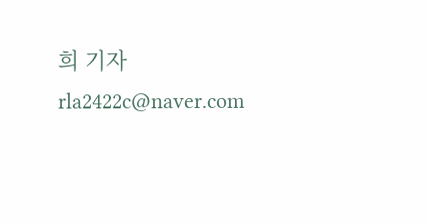희 기자 rla2422c@naver.com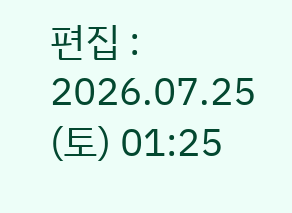편집 : 2026.07.25 (토) 01:25